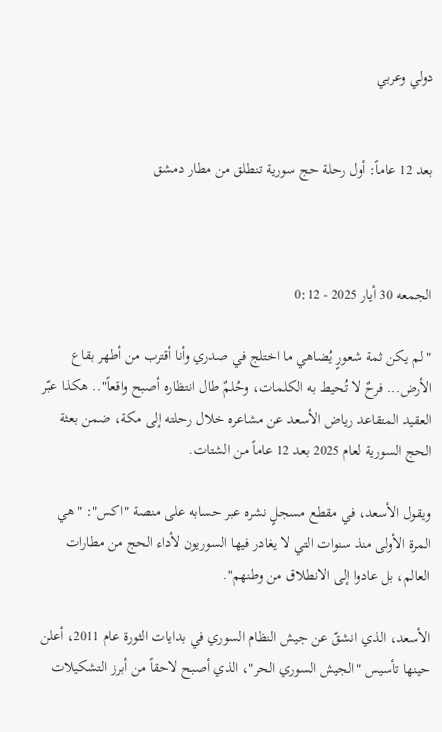دولي وعربي


بعد 12 عاماً: أول رحلة حج سورية تنطلق من مطار دمشق



الجمعه 30 أيار 2025 - 0:12

"لم يكن ثمة شعورٍ يُضاهي ما اختلج في صدري وأنا أقترب من أطهر بقاع الأرض... فرحٌ لا تُحيط به الكلمات، وحُلمٌ طال انتظاره أصبح واقعاً".. هكذا عبّر العقيد المتقاعد رياض الأسعد عن مشاعره خلال رحلته إلى مكة، ضمن بعثة الحج السورية لعام 2025 بعد 12 عاماً من الشتات.

ويقول الأسعد، في مقطع مسجلٍ نشره عبر حسابه على منصة "اكس": "هي المرة الأولى منذ سنوات التي لا يغادر فيها السوريون لأداء الحج من مطارات العالم، بل عادوا إلى الانطلاق من وطنهم".

الأسعد، الذي انشقّ عن جيش النظام السوري في بدايات الثورة عام 2011، أعلن حينها تأسيس "الجيش السوري الحر"، الذي أصبح لاحقاً من أبرز التشكيلات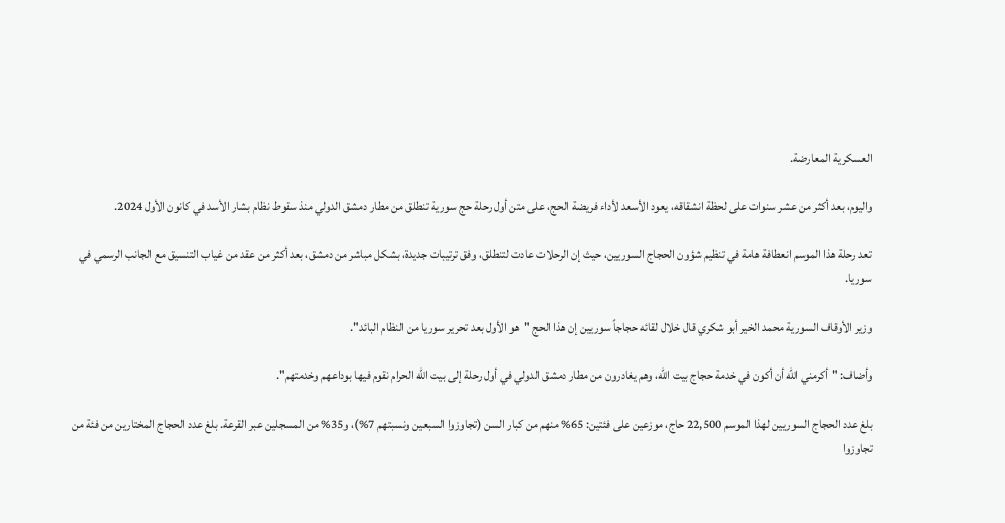العسكرية المعارضة.

واليوم، بعد أكثر من عشر سنوات على لحظة انشقاقه، يعود الأسعد لأداء فريضة الحج، على متن أول رحلة حج سورية تنطلق من مطار دمشق الدولي منذ سقوط نظام بشار الأسد في كانون الأول 2024.

تعد رحلة هذا الموسم انعطافة هامة في تنظيم شؤون الحجاج السوريين، حيث إن الرحلات عادت لتنطلق، وفق ترتيبات جديدة، بشكل مباشر من دمشق، بعد أكثر من عقد من غياب التنسيق مع الجانب الرسمي في سوريا.

وزير الأوقاف السورية محمد الخير أبو شكري قال خلال لقائه حجاجاً سوريين إن هذا الحج "هو الأول بعد تحرير سوريا من النظام البائد".

وأضاف: "أكرمني الله أن أكون في خدمة حجاج بيت الله، وهم يغادرون من مطار دمشق الدولي في أول رحلة إلى بيت الله الحرام نقوم فيها بوداعهم وخدمتهم".

بلغ عدد الحجاج السوريين لهذا الموسم 22,500 حاج، موزعين على فئتين: 65% منهم من كبار السن (تجاوزوا السبعين ونسبتهم 7%)، و35% من المسجلين عبر القرعة. بلغ عدد الحجاج المختارين من فئة من تجاوزوا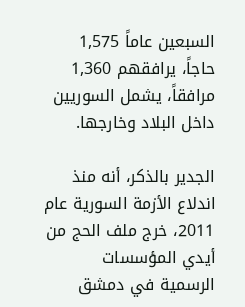السبعين عاماً 1,575 حاجاً، يرافقهم 1,360 مرافقاً، يشمل السوريين داخل البلاد وخارجها.

الجدير بالذكر، أنه منذ اندلاع الأزمة السورية عام 2011، خرج ملف الحج من أيدي المؤسسات الرسمية في دمشق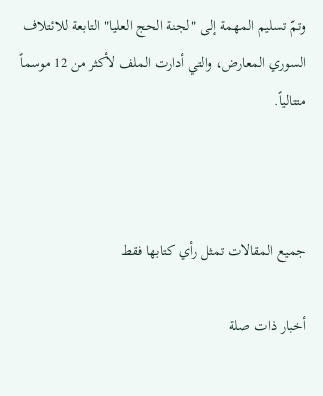وتمّ تسليم المهمة إلى "لجنة الحج العليا" التابعة للائتلاف السوري المعارض، والتي أدارت الملف لأكثر من 12 موسماً متتالياً.



جميع المقالات تمثل رأي كتابها فقط

أخبار ذات صلة